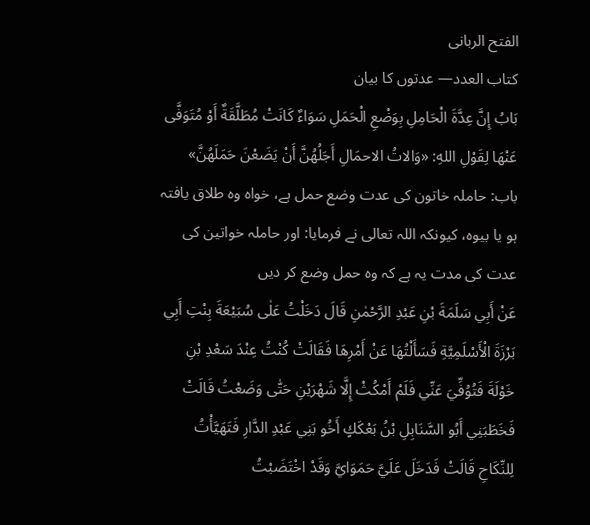الفتح الربانی
كتاب العدد— عدتوں کا بیان
بَابُ إِنَّ عِدَّةَ الْحَامِلِ بِوَضْعِ الْحَمَلِ سَوَاءٌ كَانَتْ مُطَلَّقَةٌ أَوْ مُتَوَفَّى عَنْهَا لِقَوْلِ اللهِ: «وَالاتُ الاحمَالِ أَجَلُهُنَّ أَنْ يَضَعْنَ حَمَلَهُنَّ» باب: حاملہ خاتون کی عدت وضع حمل ہے، خواہ وہ طلاق یافتہ ہو یا بیوہ، کیونکہ اللہ تعالی نے فرمایا: اور حاملہ خواتین کی عدت کی مدت یہ ہے کہ وہ حمل وضع کر دیں
عَنْ أَبِي سَلَمَةَ بْنِ عَبْدِ الرَّحْمٰنِ قَالَ دَخَلْتُ عَلٰى سُبَيْعَةَ بِنْتِ أَبِي بَرْزَةَ الْأَسْلَمِيَّةِ فَسَأَلْتُهَا عَنْ أَمْرِهَا فَقَالَتْ كُنْتُ عِنْدَ سَعْدِ بْنِ خَوْلَةَ فَتُوُفِّيَ عَنِّي فَلَمْ أَمْكُثْ إِلَّا شَهْرَيْنِ حَتّٰى وَضَعْتُ قَالَتْ فَخَطَبَنِي أَبُو السَّنَابِلِ بْنُ بَعْكَكٍ أَخُو بَنِي عَبْدِ الدَّارِ فَتَهَيَّأْتُ لِلنِّكَاحِ قَالَتْ فَدَخَلَ عَلَيَّ حَمَوَايَّ وَقَدْ اخْتَضَبْتُ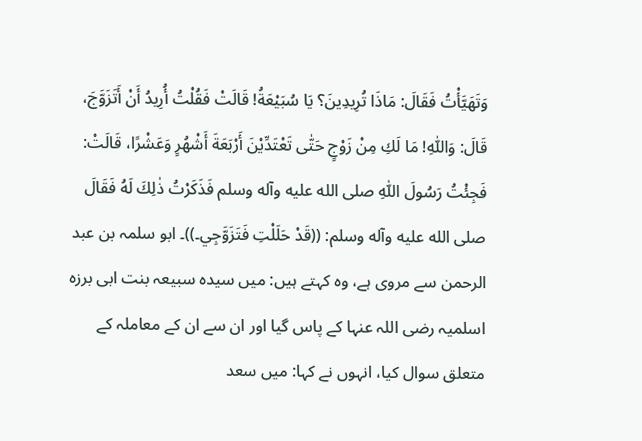وَتَهَيَّأْتُ فَقَالَ: مَاذَا تُرِيدِينَ؟ يَا سُبَيْعَةُ! قَالَتْ فَقُلْتُ أُرِيدُ أَنْ أَتَزَوَّجَ، قَالَ: وَاللّٰہِ! مَا لَكِ مِنْ زَوْجٍ حَتّٰى تَعْتَدِّيْنَ أَرْبَعَةَ أَشْهُرٍ وَعَشْرًا، قَالَتْ: فَجِئْتُ رَسُولَ اللّٰہِ صلى الله عليه وآله وسلم فَذَكَرْتُ ذٰلِكَ لَهُ فَقَالَ صلى الله عليه وآله وسلم: ((قَدْ حَلَلْتِ فَتَزَوَّجِي۔))۔ ابو سلمہ بن عبد الرحمن سے مروی ہے، وہ کہتے ہیں: میں سیدہ سبیعہ بنت ابی برزہ اسلمیہ رضی اللہ عنہا کے پاس گیا اور ان سے ان کے معاملہ کے متعلق سوال کیا، انہوں نے کہا: میں سعد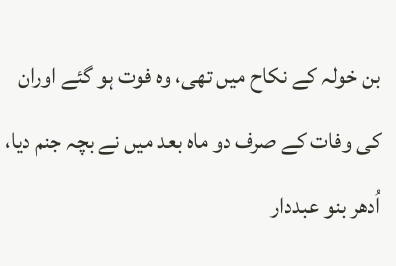بن خولہ کے نکاح میں تھی، وہ فوت ہو گئے اوران کی وفات کے صرف دو ماہ بعد میں نے بچہ جنم دیا، اُدھر بنو عبددار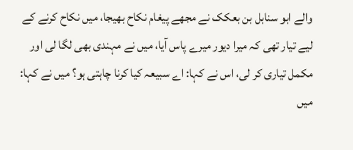والے ابو سنابل بن بعکک نے مجھے پیغام نکاح بھیجا، میں نکاح کرنے کے لیے تیار تھی کہ میرا دیور میرے پاس آیا، میں نے مہندی بھی لگا لی اور مکمل تیاری کر لی، اس نے کہا: اے سبیعہ کیا کرنا چاہتی ہو؟ میں نے کہا: میں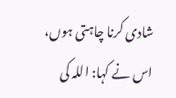شادی کرنا چاہتی ہوں، اس نے کہا: اللہ کی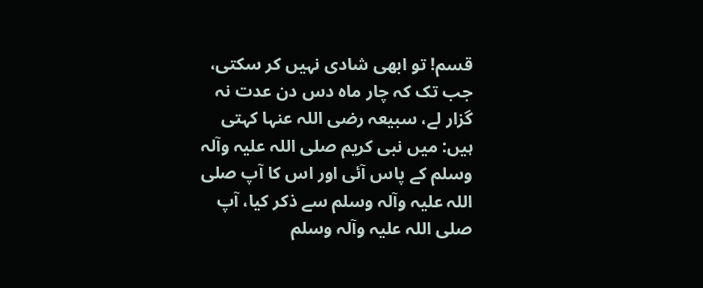قسم! تو ابھی شادی نہیں کر سکتی، جب تک کہ چار ماہ دس دن عدت نہ گزار لے، سبیعہ رضی اللہ عنہا کہتی ہیں: میں نبی کریم صلی اللہ علیہ وآلہ وسلم کے پاس آئی اور اس کا آپ صلی اللہ علیہ وآلہ وسلم سے ذکر کیا، آپ صلی اللہ علیہ وآلہ وسلم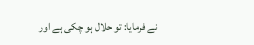نے فرمایا: تو حلال ہو چکی ہے اور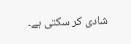شادی کر سکتی ہے۔